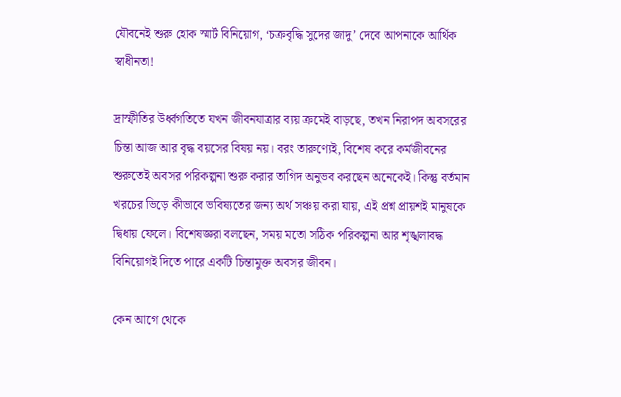যৌবনেই শুরু হোক স্মার্ট বিনিয়োগ, ‘চক্রবৃদ্ধি সুদের জাদু’ দেবে আপনাকে আর্থিক স্বাধীনতা!

দ্রাস্ফীতির উর্ধ্বগতিতে যখন জীবনযাত্রার ব্যয় ক্রমেই বাড়ছে, তখন নিরাপদ অবসরের চিন্তা আজ আর বৃদ্ধ বয়সের বিষয় নয়। বরং তারুণ্যেই, বিশেষ করে কর্মজীবনের শুরুতেই অবসর পরিকল্পনা শুরু করার তাগিদ অনুভব করছেন অনেকেই। কিন্তু বর্তমান খরচের ভিড়ে কীভাবে ভবিষ্যতের জন্য অর্থ সঞ্চয় করা যায়, এই প্রশ্ন প্রায়শই মানুষকে দ্বিধায় ফেলে। বিশেষজ্ঞরা বলছেন, সময় মতো সঠিক পরিকল্পনা আর শৃঙ্খলাবদ্ধ বিনিয়োগই দিতে পারে একটি চিন্তামুক্ত অবসর জীবন।

কেন আগে থেকে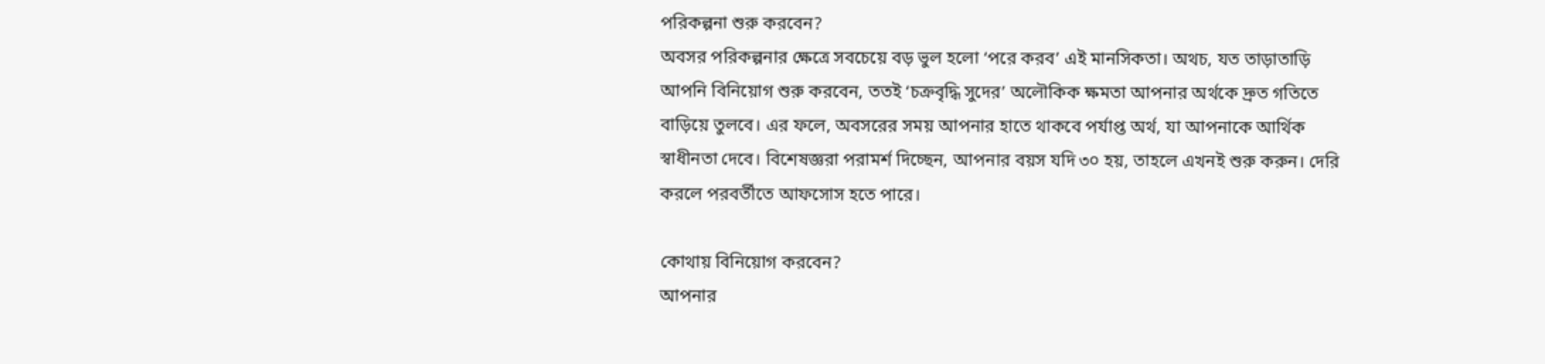পরিকল্পনা শুরু করবেন?
অবসর পরিকল্পনার ক্ষেত্রে সবচেয়ে বড় ভুল হলো ‘পরে করব’ এই মানসিকতা। অথচ, যত তাড়াতাড়ি আপনি বিনিয়োগ শুরু করবেন, ততই ‘চক্রবৃদ্ধি সুদের’ অলৌকিক ক্ষমতা আপনার অর্থকে দ্রুত গতিতে বাড়িয়ে তুলবে। এর ফলে, অবসরের সময় আপনার হাতে থাকবে পর্যাপ্ত অর্থ, যা আপনাকে আর্থিক স্বাধীনতা দেবে। বিশেষজ্ঞরা পরামর্শ দিচ্ছেন, আপনার বয়স যদি ৩০ হয়, তাহলে এখনই শুরু করুন। দেরি করলে পরবর্তীতে আফসোস হতে পারে।

কোথায় বিনিয়োগ করবেন?
আপনার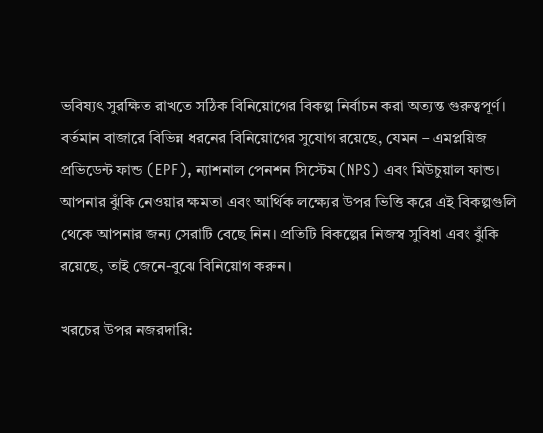ভবিষ্যৎ সুরক্ষিত রাখতে সঠিক বিনিয়োগের বিকল্প নির্বাচন করা অত্যন্ত গুরুত্বপূর্ণ। বর্তমান বাজারে বিভিন্ন ধরনের বিনিয়োগের সুযোগ রয়েছে, যেমন – এমপ্লয়িজ প্রভিডেন্ট ফান্ড (EPF), ন্যাশনাল পেনশন সিস্টেম (NPS) এবং মিউচুয়াল ফান্ড। আপনার ঝুঁকি নেওয়ার ক্ষমতা এবং আর্থিক লক্ষ্যের উপর ভিত্তি করে এই বিকল্পগুলি থেকে আপনার জন্য সেরাটি বেছে নিন। প্রতিটি বিকল্পের নিজস্ব সুবিধা এবং ঝুঁকি রয়েছে, তাই জেনে-বুঝে বিনিয়োগ করুন।

খরচের উপর নজরদারি: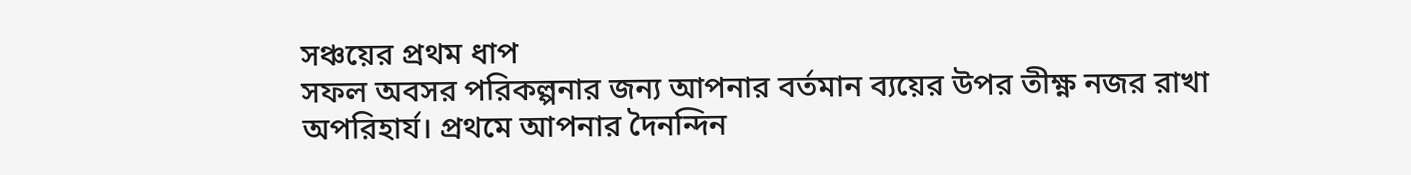সঞ্চয়ের প্রথম ধাপ
সফল অবসর পরিকল্পনার জন্য আপনার বর্তমান ব্যয়ের উপর তীক্ষ্ণ নজর রাখা অপরিহার্য। প্রথমে আপনার দৈনন্দিন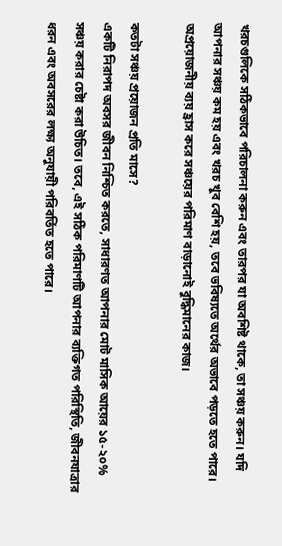খরচগুলিকে সঠিকভাবে পরিচালনা করুন এবং তারপর যা অবশিষ্ট থাকে, তা সঞ্চয় করুন। যদি আপনার সঞ্চয় কম হয় এবং খরচ খুব বেশি হয়, তবে ভবিষ্যতে অর্থের অভাবে পড়তে হতে পারে। অপ্রয়োজনীয় ব্যয় হ্রাস করে সঞ্চয়ের পরিমাণ বাড়ানোই বুদ্ধিমানের কাজ।

কতটা সঞ্চয় প্রয়োজন প্রতি মাসে?
একটি নিরাপদ অবসর জীবন নিশ্চিত করতে, সাধারণত আপনার মোট মাসিক আয়ের ১৫-২০% সঞ্চয় করার চেষ্টা করা উচিত। তবে, এই সঠিক পরিমাণটি আপনার ব্যক্তিগত পরিস্থিতি, জীবনযাত্রার ধরন এবং অবসরের লক্ষ্য অনুযায়ী পরিবর্তিত হতে পারে।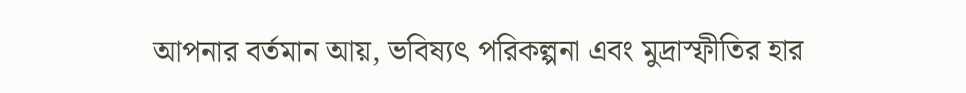আপনার বর্তমান আয়, ভবিষ্যৎ পরিকল্পনা এবং মুদ্রাস্ফীতির হার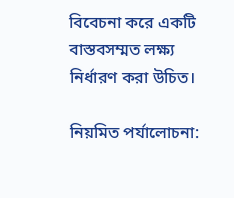বিবেচনা করে একটি বাস্তবসম্মত লক্ষ্য নির্ধারণ করা উচিত।

নিয়মিত পর্যালোচনা: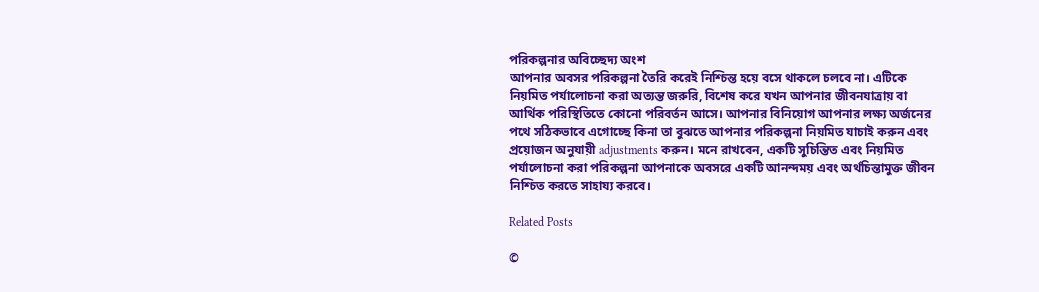পরিকল্পনার অবিচ্ছেদ্য অংশ
আপনার অবসর পরিকল্পনা তৈরি করেই নিশ্চিন্ত হয়ে বসে থাকলে চলবে না। এটিকে নিয়মিত পর্যালোচনা করা অত্যন্ত জরুরি, বিশেষ করে যখন আপনার জীবনযাত্রায় বা আর্থিক পরিস্থিতিতে কোনো পরিবর্তন আসে। আপনার বিনিয়োগ আপনার লক্ষ্য অর্জনের পথে সঠিকভাবে এগোচ্ছে কিনা তা বুঝতে আপনার পরিকল্পনা নিয়মিত যাচাই করুন এবং প্রয়োজন অনুযায়ী adjustments করুন। মনে রাখবেন, একটি সুচিন্তিত এবং নিয়মিত পর্যালোচনা করা পরিকল্পনা আপনাকে অবসরে একটি আনন্দময় এবং অর্থচিন্তামুক্ত জীবন নিশ্চিত করতে সাহায্য করবে।

Related Posts

©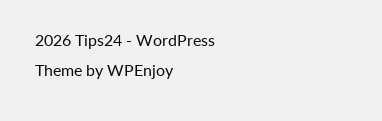2026 Tips24 - WordPress Theme by WPEnjoy